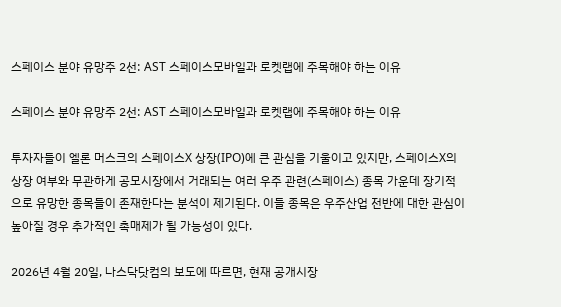스페이스 분야 유망주 2선: AST 스페이스모바일과 로켓랩에 주목해야 하는 이유

스페이스 분야 유망주 2선: AST 스페이스모바일과 로켓랩에 주목해야 하는 이유

투자자들이 엘론 머스크의 스페이스X 상장(IPO)에 큰 관심을 기울이고 있지만, 스페이스X의 상장 여부와 무관하게 공모시장에서 거래되는 여러 우주 관련(스페이스) 종목 가운데 장기적으로 유망한 종목들이 존재한다는 분석이 제기된다. 이들 종목은 우주산업 전반에 대한 관심이 높아질 경우 추가적인 촉매제가 될 가능성이 있다.

2026년 4월 20일, 나스닥닷컴의 보도에 따르면, 현재 공개시장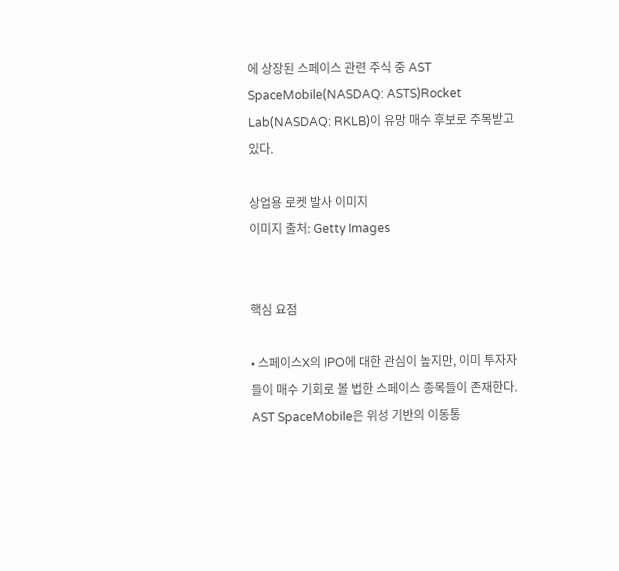에 상장된 스페이스 관련 주식 중 AST SpaceMobile(NASDAQ: ASTS)Rocket Lab(NASDAQ: RKLB)이 유망 매수 후보로 주목받고 있다.

상업용 로켓 발사 이미지
이미지 출처: Getty Images


핵심 요점

• 스페이스X의 IPO에 대한 관심이 높지만, 이미 투자자들이 매수 기회로 볼 법한 스페이스 종목들이 존재한다.
AST SpaceMobile은 위성 기반의 이동통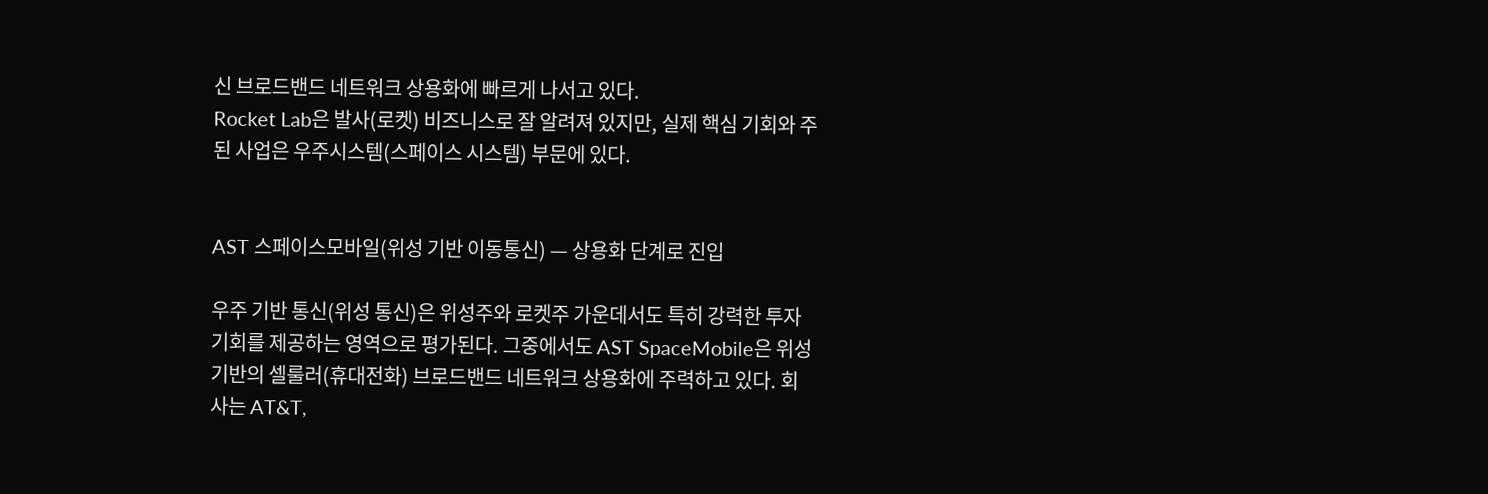신 브로드밴드 네트워크 상용화에 빠르게 나서고 있다.
Rocket Lab은 발사(로켓) 비즈니스로 잘 알려져 있지만, 실제 핵심 기회와 주된 사업은 우주시스템(스페이스 시스템) 부문에 있다.


AST 스페이스모바일(위성 기반 이동통신) — 상용화 단계로 진입

우주 기반 통신(위성 통신)은 위성주와 로켓주 가운데서도 특히 강력한 투자 기회를 제공하는 영역으로 평가된다. 그중에서도 AST SpaceMobile은 위성 기반의 셀룰러(휴대전화) 브로드밴드 네트워크 상용화에 주력하고 있다. 회사는 AT&T,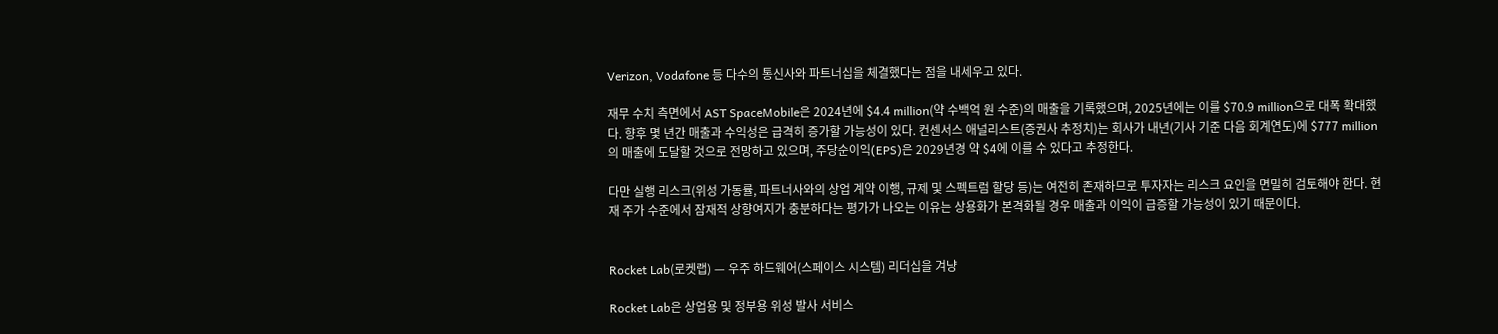Verizon, Vodafone 등 다수의 통신사와 파트너십을 체결했다는 점을 내세우고 있다.

재무 수치 측면에서 AST SpaceMobile은 2024년에 $4.4 million(약 수백억 원 수준)의 매출을 기록했으며, 2025년에는 이를 $70.9 million으로 대폭 확대했다. 향후 몇 년간 매출과 수익성은 급격히 증가할 가능성이 있다. 컨센서스 애널리스트(증권사 추정치)는 회사가 내년(기사 기준 다음 회계연도)에 $777 million의 매출에 도달할 것으로 전망하고 있으며, 주당순이익(EPS)은 2029년경 약 $4에 이를 수 있다고 추정한다.

다만 실행 리스크(위성 가동률, 파트너사와의 상업 계약 이행, 규제 및 스펙트럼 할당 등)는 여전히 존재하므로 투자자는 리스크 요인을 면밀히 검토해야 한다. 현재 주가 수준에서 잠재적 상향여지가 충분하다는 평가가 나오는 이유는 상용화가 본격화될 경우 매출과 이익이 급증할 가능성이 있기 때문이다.


Rocket Lab(로켓랩) — 우주 하드웨어(스페이스 시스템) 리더십을 겨냥

Rocket Lab은 상업용 및 정부용 위성 발사 서비스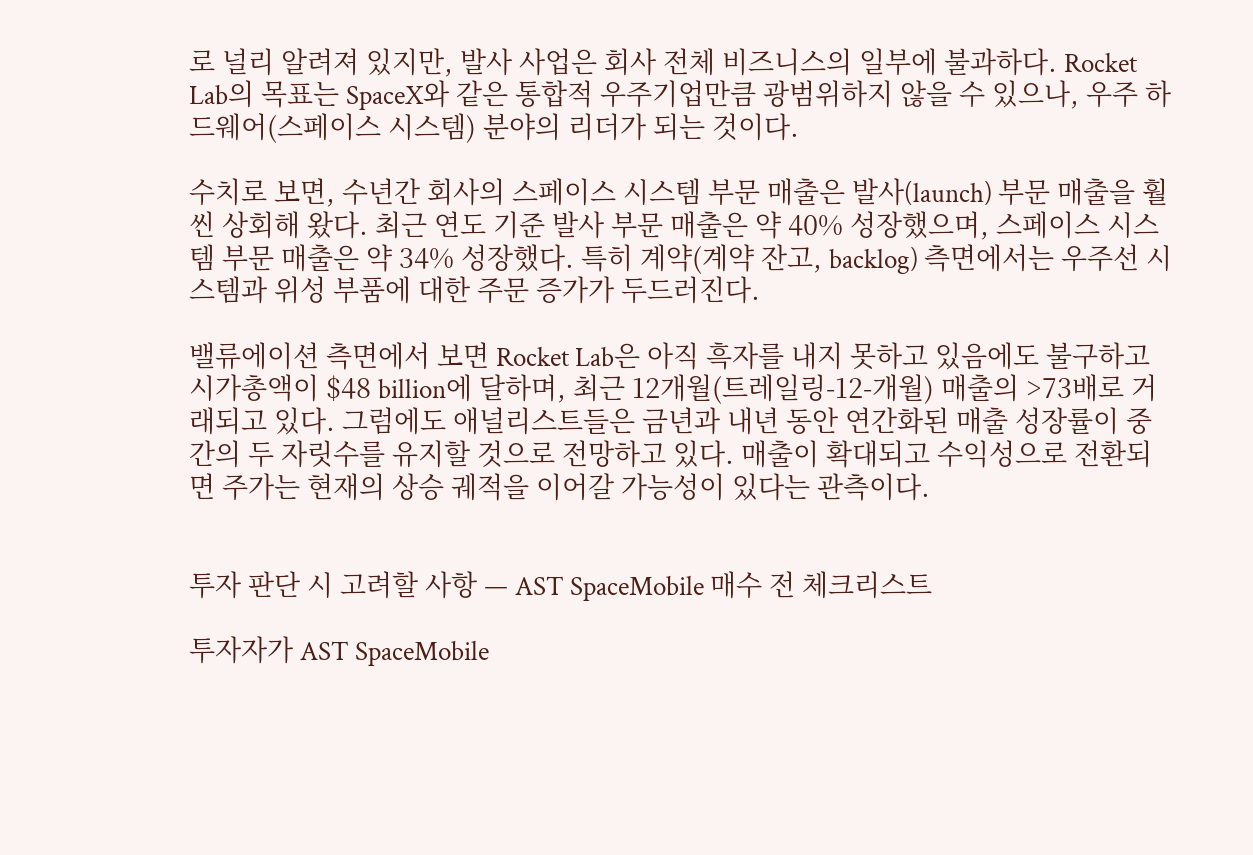로 널리 알려져 있지만, 발사 사업은 회사 전체 비즈니스의 일부에 불과하다. Rocket Lab의 목표는 SpaceX와 같은 통합적 우주기업만큼 광범위하지 않을 수 있으나, 우주 하드웨어(스페이스 시스템) 분야의 리더가 되는 것이다.

수치로 보면, 수년간 회사의 스페이스 시스템 부문 매출은 발사(launch) 부문 매출을 훨씬 상회해 왔다. 최근 연도 기준 발사 부문 매출은 약 40% 성장했으며, 스페이스 시스템 부문 매출은 약 34% 성장했다. 특히 계약(계약 잔고, backlog) 측면에서는 우주선 시스템과 위성 부품에 대한 주문 증가가 두드러진다.

밸류에이션 측면에서 보면 Rocket Lab은 아직 흑자를 내지 못하고 있음에도 불구하고 시가총액이 $48 billion에 달하며, 최근 12개월(트레일링-12-개월) 매출의 >73배로 거래되고 있다. 그럼에도 애널리스트들은 금년과 내년 동안 연간화된 매출 성장률이 중간의 두 자릿수를 유지할 것으로 전망하고 있다. 매출이 확대되고 수익성으로 전환되면 주가는 현재의 상승 궤적을 이어갈 가능성이 있다는 관측이다.


투자 판단 시 고려할 사항 — AST SpaceMobile 매수 전 체크리스트

투자자가 AST SpaceMobile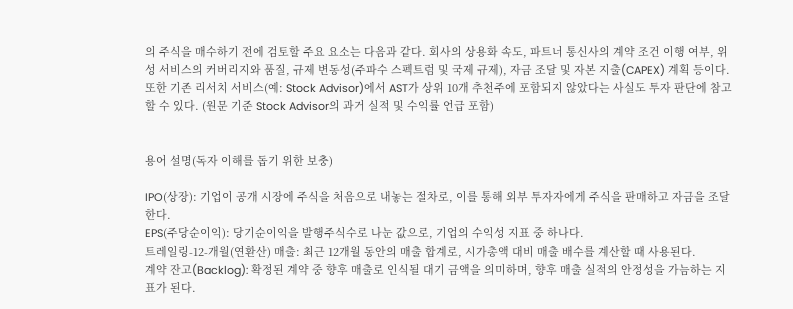의 주식을 매수하기 전에 검토할 주요 요소는 다음과 같다. 회사의 상용화 속도, 파트너 통신사의 계약 조건 이행 여부, 위성 서비스의 커버리지와 품질, 규제 변동성(주파수 스펙트럼 및 국제 규제), 자금 조달 및 자본 지출(CAPEX) 계획 등이다. 또한 기존 리서치 서비스(예: Stock Advisor)에서 AST가 상위 10개 추천주에 포함되지 않았다는 사실도 투자 판단에 참고할 수 있다. (원문 기준 Stock Advisor의 과거 실적 및 수익률 언급 포함)


용어 설명(독자 이해를 돕기 위한 보충)

IPO(상장): 기업이 공개 시장에 주식을 처음으로 내놓는 절차로, 이를 통해 외부 투자자에게 주식을 판매하고 자금을 조달한다.
EPS(주당순이익): 당기순이익을 발행주식수로 나눈 값으로, 기업의 수익성 지표 중 하나다.
트레일링-12-개월(연환산) 매출: 최근 12개월 동안의 매출 합계로, 시가총액 대비 매출 배수를 계산할 때 사용된다.
계약 잔고(Backlog): 확정된 계약 중 향후 매출로 인식될 대기 금액을 의미하며, 향후 매출 실적의 안정성을 가늠하는 지표가 된다.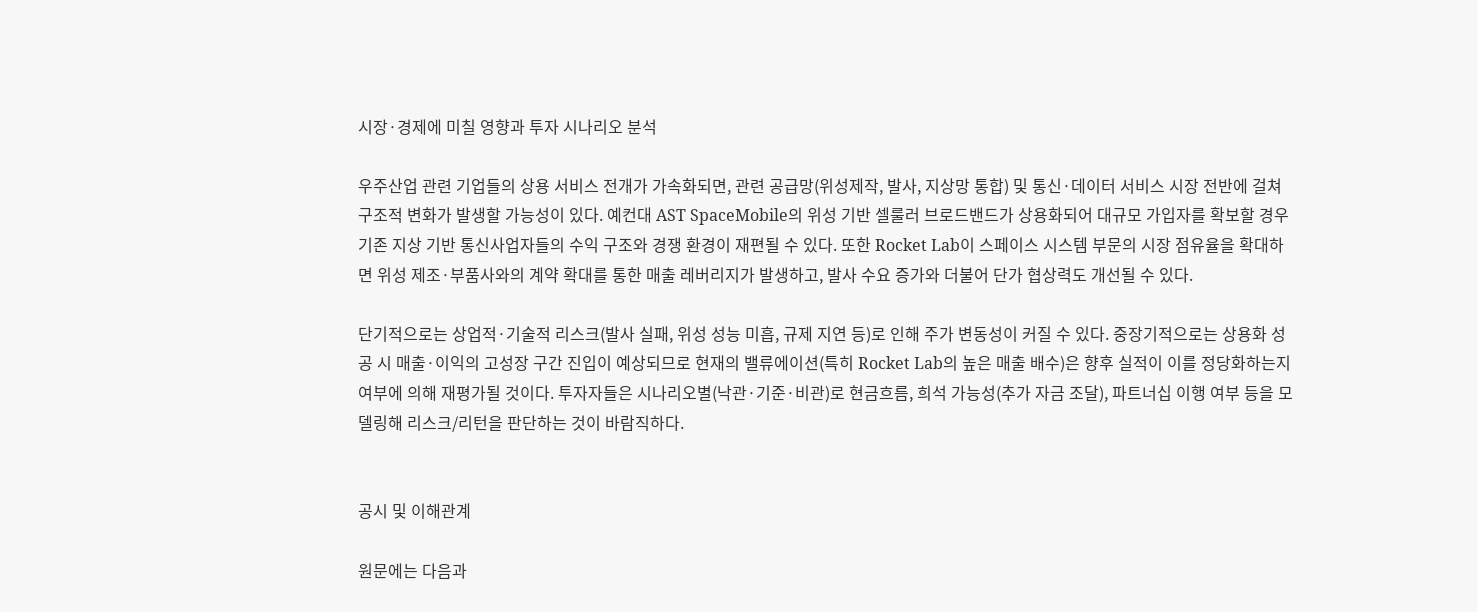시장·경제에 미칠 영향과 투자 시나리오 분석

우주산업 관련 기업들의 상용 서비스 전개가 가속화되면, 관련 공급망(위성제작, 발사, 지상망 통합) 및 통신·데이터 서비스 시장 전반에 걸쳐 구조적 변화가 발생할 가능성이 있다. 예컨대 AST SpaceMobile의 위성 기반 셀룰러 브로드밴드가 상용화되어 대규모 가입자를 확보할 경우 기존 지상 기반 통신사업자들의 수익 구조와 경쟁 환경이 재편될 수 있다. 또한 Rocket Lab이 스페이스 시스템 부문의 시장 점유율을 확대하면 위성 제조·부품사와의 계약 확대를 통한 매출 레버리지가 발생하고, 발사 수요 증가와 더불어 단가 협상력도 개선될 수 있다.

단기적으로는 상업적·기술적 리스크(발사 실패, 위성 성능 미흡, 규제 지연 등)로 인해 주가 변동성이 커질 수 있다. 중장기적으로는 상용화 성공 시 매출·이익의 고성장 구간 진입이 예상되므로 현재의 밸류에이션(특히 Rocket Lab의 높은 매출 배수)은 향후 실적이 이를 정당화하는지 여부에 의해 재평가될 것이다. 투자자들은 시나리오별(낙관·기준·비관)로 현금흐름, 희석 가능성(추가 자금 조달), 파트너십 이행 여부 등을 모델링해 리스크/리턴을 판단하는 것이 바람직하다.


공시 및 이해관계

원문에는 다음과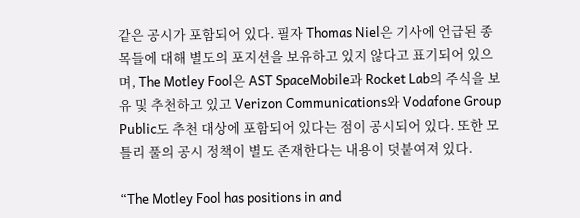같은 공시가 포함되어 있다. 필자 Thomas Niel은 기사에 언급된 종목들에 대해 별도의 포지션을 보유하고 있지 않다고 표기되어 있으며, The Motley Fool은 AST SpaceMobile과 Rocket Lab의 주식을 보유 및 추천하고 있고 Verizon Communications와 Vodafone Group Public도 추천 대상에 포함되어 있다는 점이 공시되어 있다. 또한 모틀리 풀의 공시 정책이 별도 존재한다는 내용이 덧붙여져 있다.

“The Motley Fool has positions in and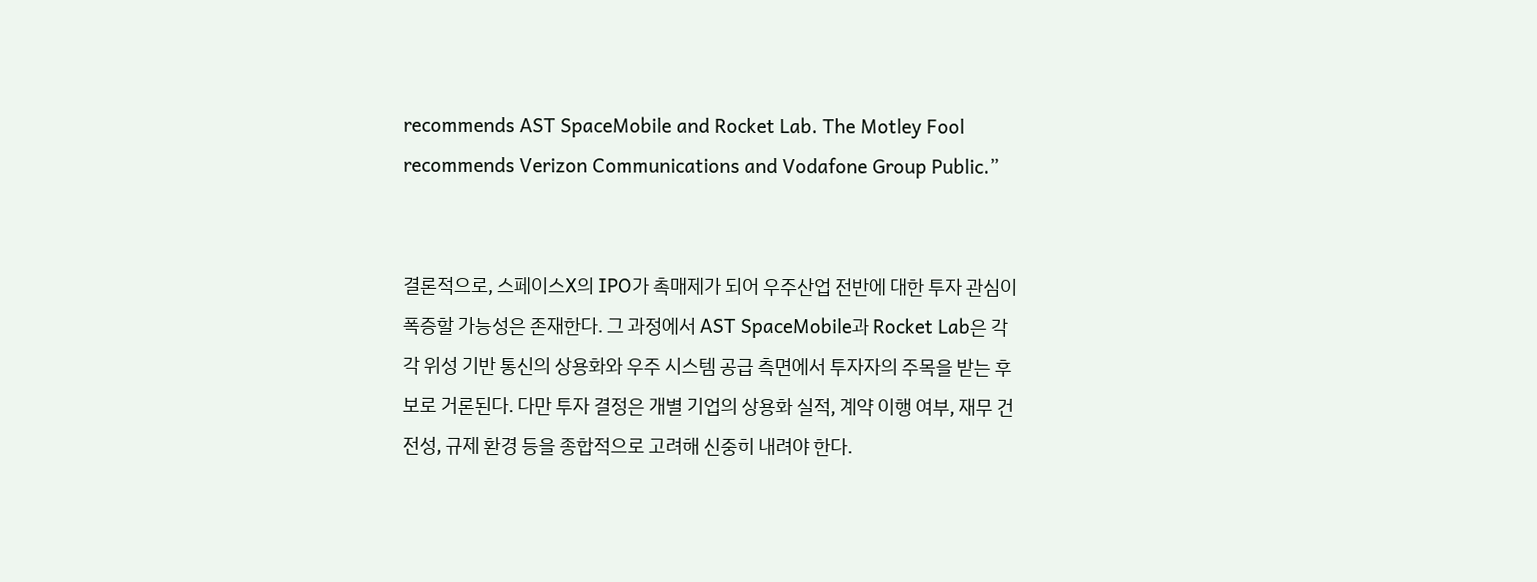recommends AST SpaceMobile and Rocket Lab. The Motley Fool recommends Verizon Communications and Vodafone Group Public.”


결론적으로, 스페이스X의 IPO가 촉매제가 되어 우주산업 전반에 대한 투자 관심이 폭증할 가능성은 존재한다. 그 과정에서 AST SpaceMobile과 Rocket Lab은 각각 위성 기반 통신의 상용화와 우주 시스템 공급 측면에서 투자자의 주목을 받는 후보로 거론된다. 다만 투자 결정은 개별 기업의 상용화 실적, 계약 이행 여부, 재무 건전성, 규제 환경 등을 종합적으로 고려해 신중히 내려야 한다.